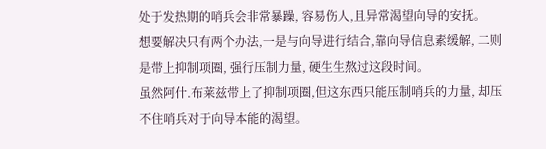处于发热期的哨兵会非常暴躁, 容易伤人,且异常渴望向导的安抚。
想要解决只有两个办法,一是与向导进行结合,靠向导信息素缓解, 二则是带上抑制项圈, 强行压制力量, 硬生生熬过这段时间。
虽然阿什.布莱兹带上了抑制项圈,但这东西只能压制哨兵的力量, 却压不住哨兵对于向导本能的渴望。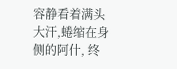容静看着满头大汗,蜷缩在身侧的阿什, 终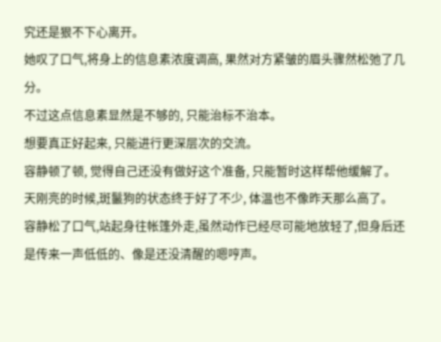究还是狠不下心离开。
她叹了口气,将身上的信息素浓度调高, 果然对方紧皱的眉头骤然松弛了几分。
不过这点信息素显然是不够的, 只能治标不治本。
想要真正好起来, 只能进行更深层次的交流。
容静顿了顿, 觉得自己还没有做好这个准备, 只能暂时这样帮他缓解了。
天刚亮的时候,斑鬣狗的状态终于好了不少, 体温也不像昨天那么高了。
容静松了口气,站起身往帐篷外走,虽然动作已经尽可能地放轻了,但身后还是传来一声低低的、像是还没清醒的嗯哼声。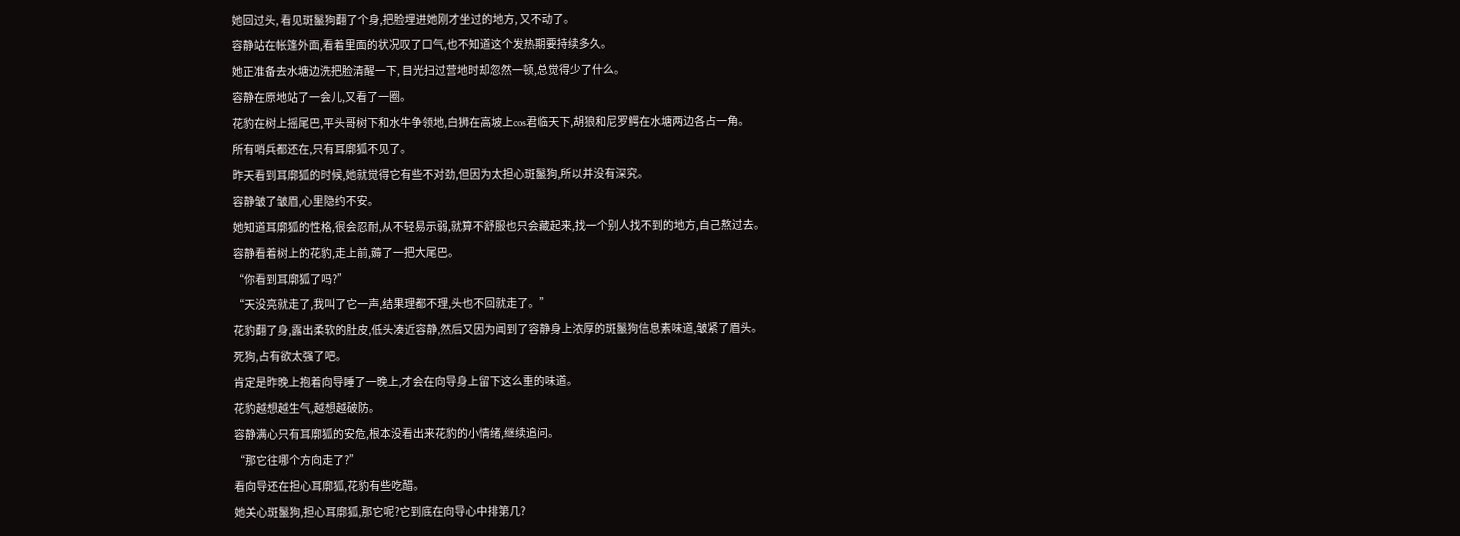她回过头, 看见斑鬣狗翻了个身,把脸埋进她刚才坐过的地方, 又不动了。
容静站在帐篷外面,看着里面的状况叹了口气,也不知道这个发热期要持续多久。
她正准备去水塘边洗把脸清醒一下, 目光扫过营地时却忽然一顿,总觉得少了什么。
容静在原地站了一会儿,又看了一圈。
花豹在树上摇尾巴,平头哥树下和水牛争领地,白狮在高坡上cos君临天下,胡狼和尼罗鳄在水塘两边各占一角。
所有哨兵都还在,只有耳廓狐不见了。
昨天看到耳廓狐的时候,她就觉得它有些不对劲,但因为太担心斑鬣狗,所以并没有深究。
容静皱了皱眉,心里隐约不安。
她知道耳廓狐的性格,很会忍耐,从不轻易示弱,就算不舒服也只会藏起来,找一个别人找不到的地方,自己熬过去。
容静看着树上的花豹,走上前,薅了一把大尾巴。
“你看到耳廓狐了吗?”
“天没亮就走了,我叫了它一声,结果理都不理,头也不回就走了。”
花豹翻了身,露出柔软的肚皮,低头凑近容静,然后又因为闻到了容静身上浓厚的斑鬣狗信息素味道,皱紧了眉头。
死狗,占有欲太强了吧。
肯定是昨晚上抱着向导睡了一晚上,才会在向导身上留下这么重的味道。
花豹越想越生气,越想越破防。
容静满心只有耳廓狐的安危,根本没看出来花豹的小情绪,继续追问。
“那它往哪个方向走了?”
看向导还在担心耳廓狐,花豹有些吃醋。
她关心斑鬣狗,担心耳廓狐,那它呢?它到底在向导心中排第几?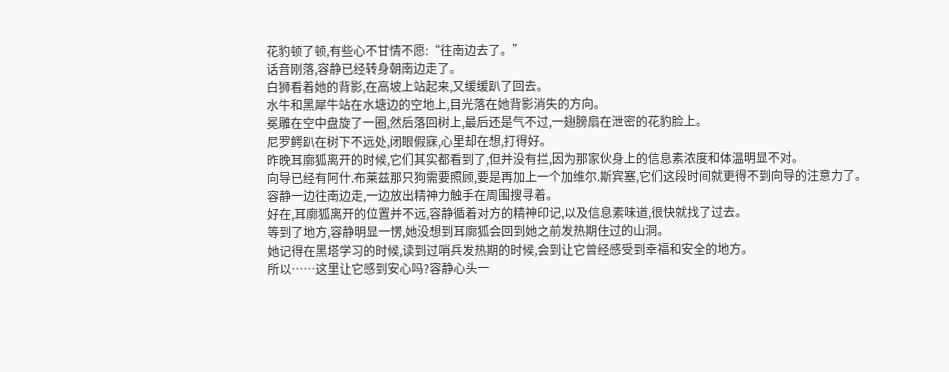花豹顿了顿,有些心不甘情不愿:“往南边去了。”
话音刚落,容静已经转身朝南边走了。
白狮看着她的背影,在高坡上站起来,又缓缓趴了回去。
水牛和黑犀牛站在水塘边的空地上,目光落在她背影消失的方向。
冕雕在空中盘旋了一圈,然后落回树上,最后还是气不过,一翅膀扇在泄密的花豹脸上。
尼罗鳄趴在树下不远处,闭眼假寐,心里却在想,打得好。
昨晚耳廓狐离开的时候,它们其实都看到了,但并没有拦,因为那家伙身上的信息素浓度和体温明显不对。
向导已经有阿什.布莱兹那只狗需要照顾,要是再加上一个加维尔.斯宾塞,它们这段时间就更得不到向导的注意力了。
容静一边往南边走,一边放出精神力触手在周围搜寻着。
好在,耳廓狐离开的位置并不远,容静循着对方的精神印记,以及信息素味道,很快就找了过去。
等到了地方,容静明显一愣,她没想到耳廓狐会回到她之前发热期住过的山洞。
她记得在黑塔学习的时候,读到过哨兵发热期的时候,会到让它曾经感受到幸福和安全的地方。
所以……这里让它感到安心吗?容静心头一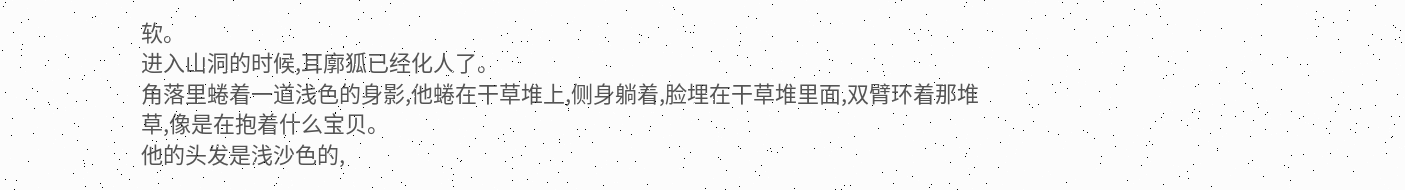软。
进入山洞的时候,耳廓狐已经化人了。
角落里蜷着一道浅色的身影,他蜷在干草堆上,侧身躺着,脸埋在干草堆里面,双臂环着那堆草,像是在抱着什么宝贝。
他的头发是浅沙色的,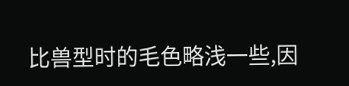比兽型时的毛色略浅一些,因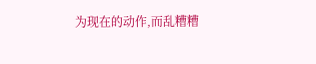为现在的动作,而乱糟糟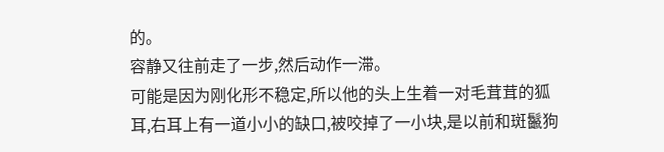的。
容静又往前走了一步,然后动作一滞。
可能是因为刚化形不稳定,所以他的头上生着一对毛茸茸的狐耳,右耳上有一道小小的缺口,被咬掉了一小块,是以前和斑鬣狗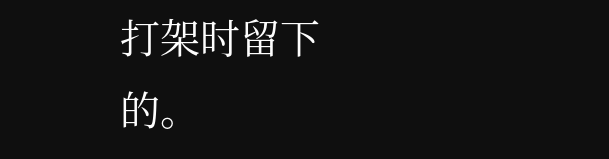打架时留下的。